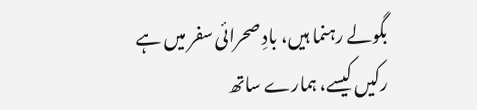بگولے رہنما ہیں، بادِ صحرائی سفر میں ہے
رکیں کیسے، ہمارے ساتھ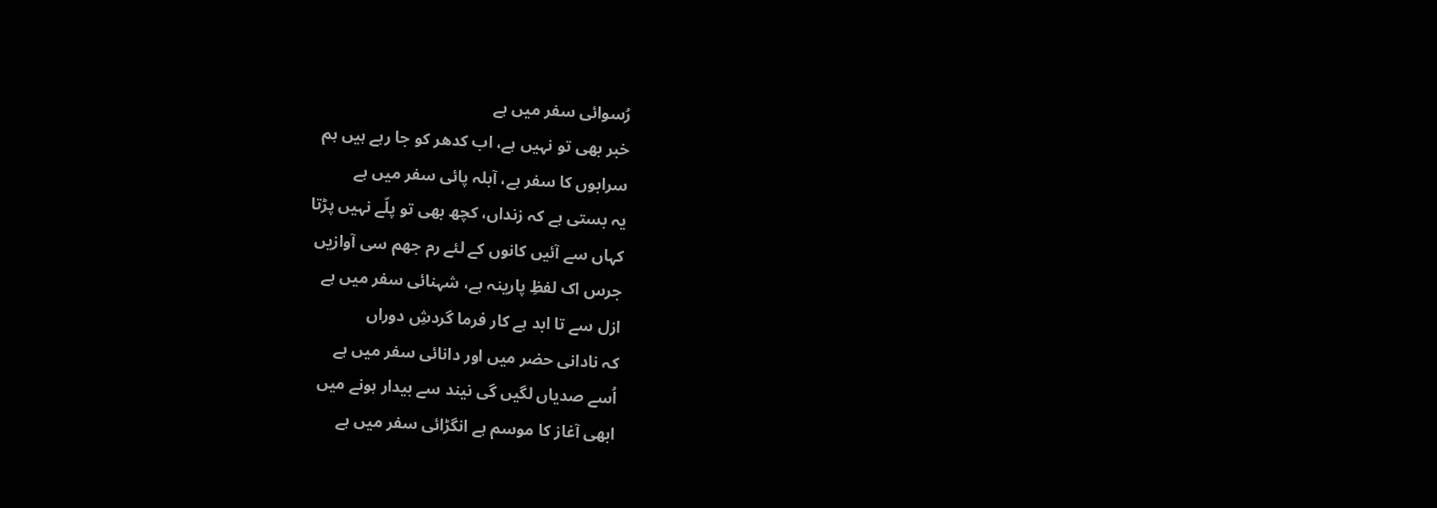رُسوائی سفر میں ہے
خبر بھی تو نہیں ہے، اب کدھر کو جا رہے ہیں ہم
سرابوں کا سفر ہے، آبلہ پائی سفر میں ہے
یہ بستی ہے کہ زنداں، کچھ بھی تو پلّے نہیں پڑتا
کہاں سے آئیں کانوں کے لئے رم جھم سی آوازیں
جرس اک لفظِ پارینہ ہے، شہنائی سفر میں ہے
ازل سے تا ابد ہے کار فرما گردشِ دوراں
کہ نادانی حضر میں اور دانائی سفر میں ہے
اُسے صدیاں لگیں گی نیند سے بیدار ہونے میں
ابھی آغاز کا موسم ہے انگڑائی سفر میں ہے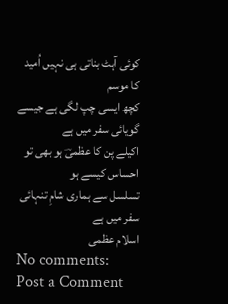کوئی آہٹ بناتی ہی نہیں اُمید کا موسم
کچھ ایسی چپ لگی ہے جیسے گویائی سفر میں ہے
اکیلے پن کا عظمیؔ ہو بھی تو احساس کیسے ہو
تسلسل سے ہماری شامِ تنہائی سفر میں ہے
اسلام عظمی
No comments:
Post a Comment